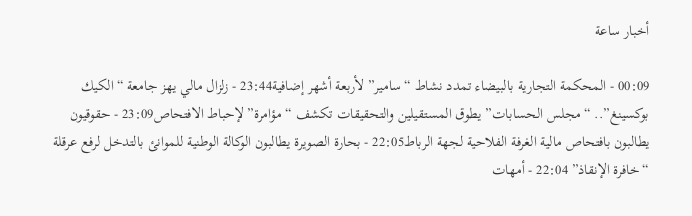أخبار ساعة

00:09 - المحكمة التجارية بالبيضاء تمدد نشاط “سامير” لأربعة أشهر إضافية23:44 - زلزال مالي يهز جامعة “الكيك بوكسينغ”.. “مجلس الحسابات” يطوق المستقيلين والتحقيقات تكشف “مؤامرة” لإحباط الافتحاص23:09 - حقوقيون يطالبون بافتحاص مالية الغرفة الفلاحية لجهة الرباط22:05 - بحارة الصويرة يطالبون الوكالة الوطنية للموانئ بالتدخل لرفع عرقلة “خافرة الإنقاذ” 22:04 - أمهات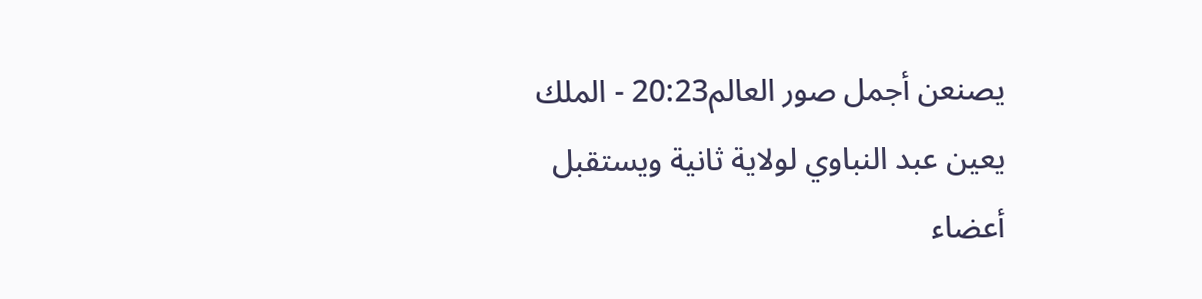يصنعن أجمل صور العالم20:23 - الملك يعين عبد النباوي لولاية ثانية ويستقبل أعضاء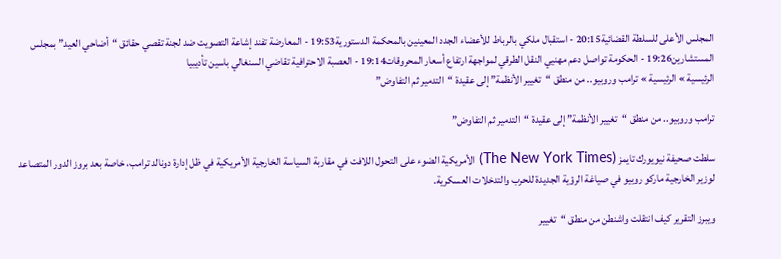المجلس الأعلى للسلطة القضائية20:15 - استقبال ملكي بالرباط للأعضاء الجدد المعينين بالمحكمة الدستورية19:53 - المعارضة تفند إشاعة التصويت ضد لجنة تقصي حقائق “أضاحي العيد” بمجلس المستشارين19:26 - الحكومة تواصل دعم مهنيي النقل الطرقي لمواجهة ارتفاع أسعار المحروقات19:14 - العصبة الاحترافية تقاضي السنغالي باسين تأديبيا
الرئيسية » الرئيسية » ترامب وروبيو.. من منطق “تغيير الأنظمة” إلى عقيدة “التدمير ثم التفاوض”

ترامب وروبيو.. من منطق “تغيير الأنظمة” إلى عقيدة “التدمير ثم التفاوض”

سلطت صحيفة نيويورك تايمز (The New York Times) الأمريكية الضوء على التحول اللافت في مقاربة السياسة الخارجية الأمريكية في ظل إدارة دونالد ترامب، خاصة بعد بروز الدور المتصاعد لوزير الخارجية ماركو روبيو في صياغة الرؤية الجديدة للحرب والتدخلات العسكرية.

ويبرز التقرير كيف انتقلت واشنطن من منطق “تغيير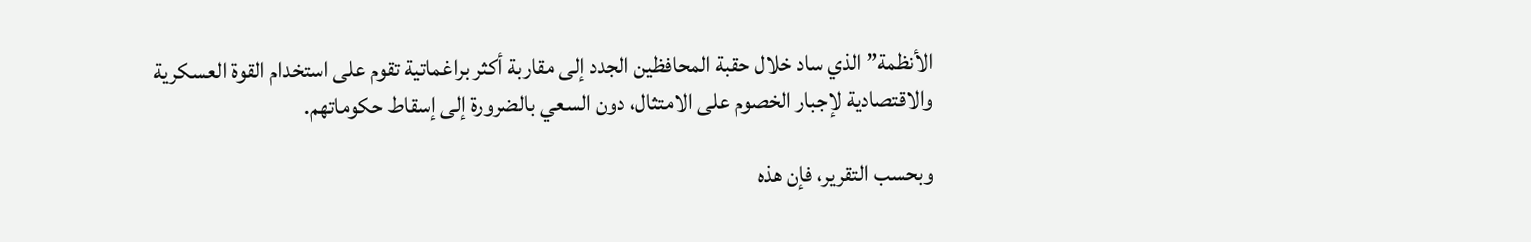الأنظمة” الذي ساد خلال حقبة المحافظين الجدد إلى مقاربة أكثر براغماتية تقوم على استخدام القوة العسكرية والاقتصادية لإجبار الخصوم على الامتثال، دون السعي بالضرورة إلى إسقاط حكوماتهم.

وبحسب التقرير، فإن هذه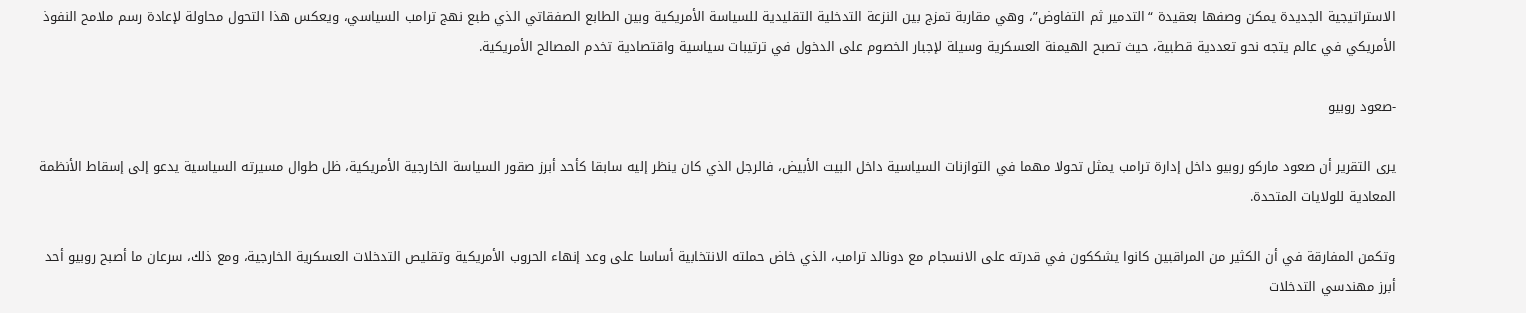الاستراتيجية الجديدة يمكن وصفها بعقيدة “التدمير ثم التفاوض”، وهي مقاربة تمزج بين النزعة التدخلية التقليدية للسياسة الأمريكية وبين الطابع الصفقاتي الذي طبع نهج ترامب السياسي، ويعكس هذا التحول محاولة لإعادة رسم ملامح النفوذ الأمريكي في عالم يتجه نحو تعددية قطبية، حيث تصبح الهيمنة العسكرية وسيلة لإجبار الخصوم على الدخول في ترتيبات سياسية واقتصادية تخدم المصالح الأمريكية.

-صعود روبيو

يرى التقرير أن صعود ماركو روبيو داخل إدارة ترامب يمثل تحولا مهما في التوازنات السياسية داخل البيت الأبيض، فالرجل الذي كان ينظر إليه سابقا كأحد أبرز صقور السياسة الخارجية الأمريكية، ظل طوال مسيرته السياسية يدعو إلى إسقاط الأنظمة المعادية للولايات المتحدة.

وتكمن المفارقة في أن الكثير من المراقبين كانوا يشككون في قدرته على الانسجام مع دونالد ترامب، الذي خاض حملته الانتخابية أساسا على وعد إنهاء الحروب الأمريكية وتقليص التدخلات العسكرية الخارجية، ومع ذلك، سرعان ما أصبح روبيو أحد أبرز مهندسي التدخلات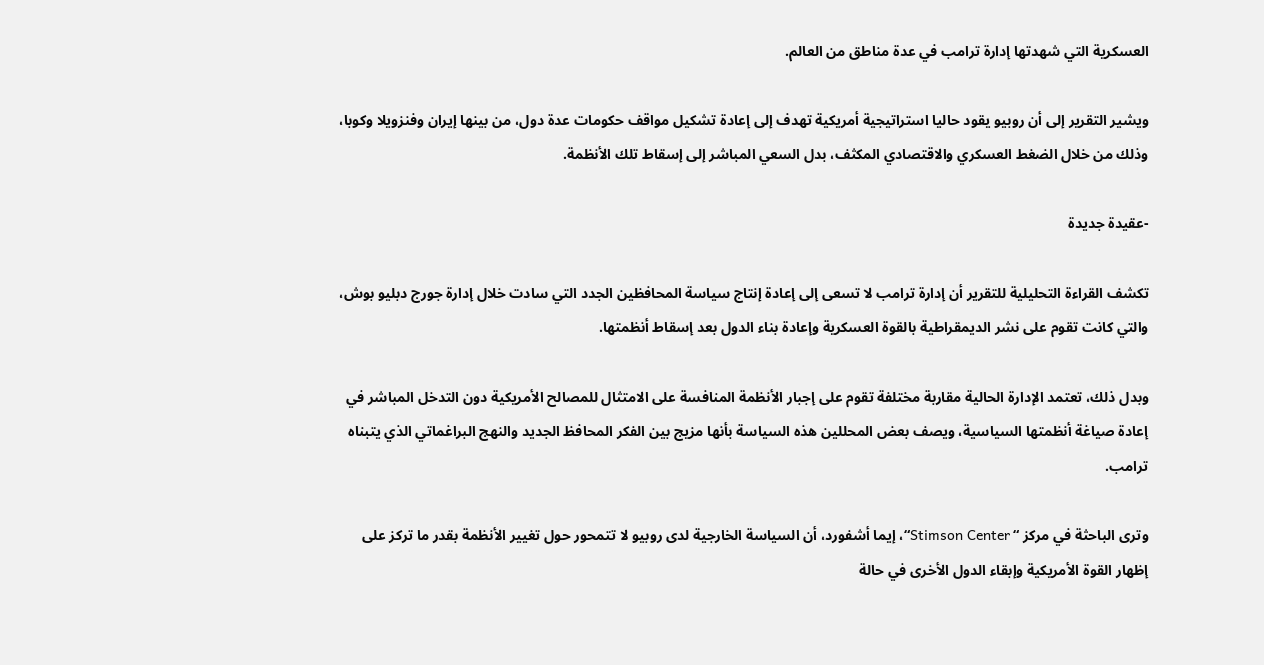العسكرية التي شهدتها إدارة ترامب في عدة مناطق من العالم.

ويشير التقرير إلى أن روبيو يقود حاليا استراتيجية أمريكية تهدف إلى إعادة تشكيل مواقف حكومات عدة دول، من بينها إيران وفنزويلا وكوبا، وذلك من خلال الضغط العسكري والاقتصادي المكثف، بدل السعي المباشر إلى إسقاط تلك الأنظمة.

-عقيدة جديدة

تكشف القراءة التحليلية للتقرير أن إدارة ترامب لا تسعى إلى إعادة إنتاج سياسة المحافظين الجدد التي سادت خلال إدارة جورج دبليو بوش، والتي كانت تقوم على نشر الديمقراطية بالقوة العسكرية وإعادة بناء الدول بعد إسقاط أنظمتها.

وبدل ذلك، تعتمد الإدارة الحالية مقاربة مختلفة تقوم على إجبار الأنظمة المنافسة على الامتثال للمصالح الأمريكية دون التدخل المباشر في إعادة صياغة أنظمتها السياسية، ويصف بعض المحللين هذه السياسة بأنها مزيج بين الفكر المحافظ الجديد والنهج البراغماتي الذي يتبناه ترامب.

وترى الباحثة في مركز “ Stimson Center“، إيما أشفورد، أن السياسة الخارجية لدى روبيو لا تتمحور حول تغيير الأنظمة بقدر ما تركز على إظهار القوة الأمريكية وإبقاء الدول الأخرى في حالة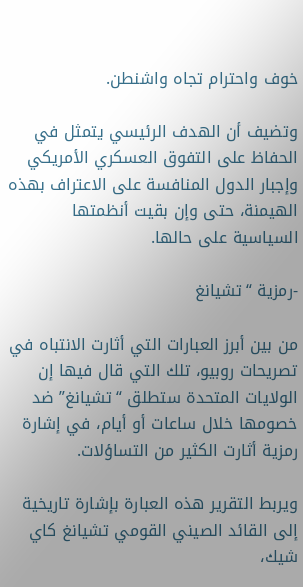خوف واحترام تجاه واشنطن.

وتضيف أن الهدف الرئيسي يتمثل في الحفاظ على التفوق العسكري الأمريكي وإجبار الدول المنافسة على الاعتراف بهذه الهيمنة، حتى وإن بقيت أنظمتها السياسية على حالها.

-رمزية “تشيانغ

من بين أبرز العبارات التي أثارت الانتباه في تصريحات روبيو، تلك التي قال فيها إن الولايات المتحدة ستطلق “تشيانغ” ضد خصومها خلال ساعات أو أيام، في إشارة رمزية أثارت الكثير من التساؤلات.

ويربط التقرير هذه العبارة بإشارة تاريخية إلى القائد الصيني القومي تشيانغ كاي شيك،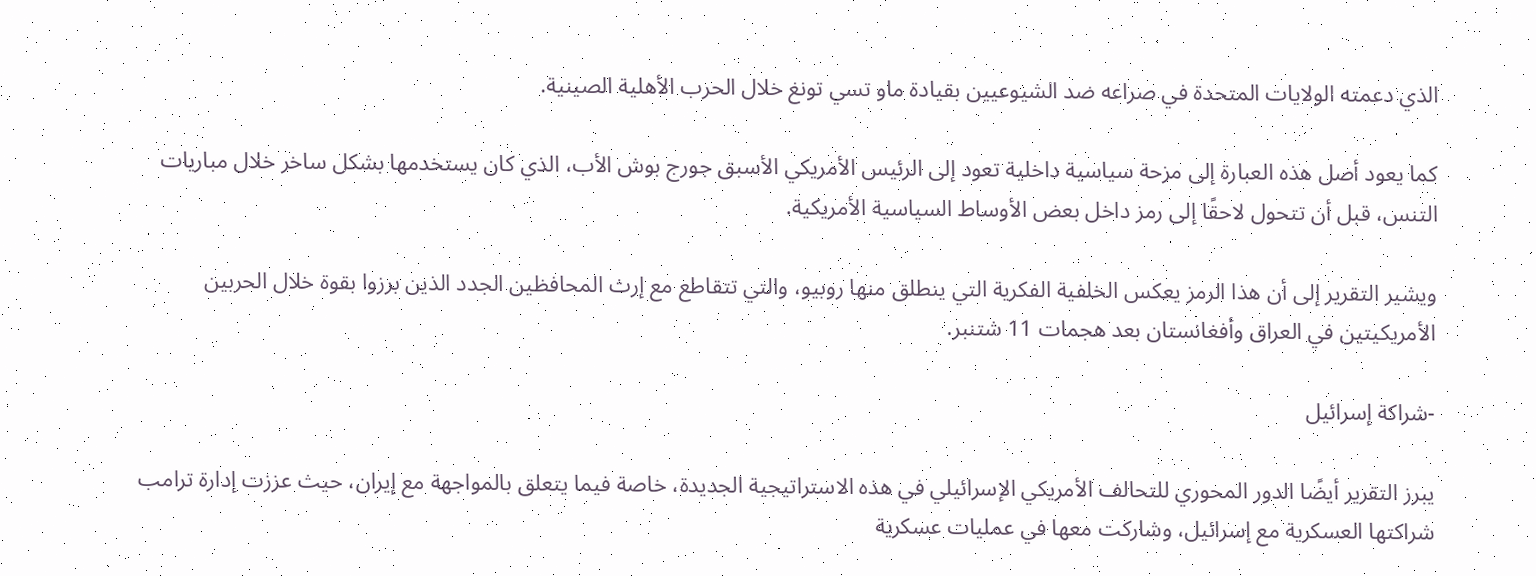الذي دعمته الولايات المتحدة في صراعه ضد الشيوعيين بقيادة ماو تسي تونغ خلال الحرب الأهلية الصينية.

كما يعود أصل هذه العبارة إلى مزحة سياسية داخلية تعود إلى الرئيس الأمريكي الأسبق جورج بوش الأب، الذي كان يستخدمها بشكل ساخر خلال مباريات التنس، قبل أن تتحول لاحقًا إلى رمز داخل بعض الأوساط السياسية الأمريكية.

ويشير التقرير إلى أن هذا الرمز يعكس الخلفية الفكرية التي ينطلق منها روبيو، والتي تتقاطع مع إرث المحافظين الجدد الذين برزوا بقوة خلال الحربين الأمريكيتين في العراق وأفغانستان بعد هجمات 11 شتنبر.

-شراكة إسرائيل

يبرز التقرير أيضًا الدور المحوري للتحالف الأمريكي الإسرائيلي في هذه الاستراتيجية الجديدة، خاصة فيما يتعلق بالمواجهة مع إيران، حيث عززت إدارة ترامب شراكتها العسكرية مع إسرائيل، وشاركت معها في عمليات عسكرية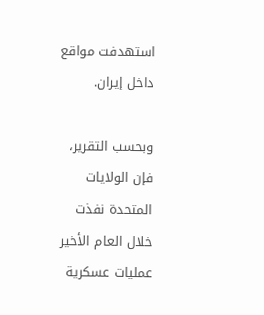استهدفت مواقع داخل إيران.

وبحسب التقرير، فإن الولايات المتحدة نفذت خلال العام الأخير عمليات عسكرية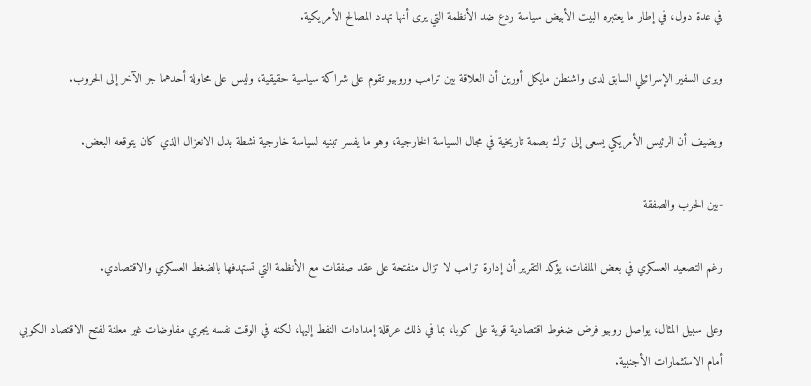في عدة دول، في إطار ما يعتبره البيت الأبيض سياسة ردع ضد الأنظمة التي يرى أنها تهدد المصالح الأمريكية.

ويرى السفير الإسرائيلي السابق لدى واشنطن مايكل أورين أن العلاقة بين ترامب وروبيو تقوم على شراكة سياسية حقيقية، وليس على محاولة أحدهما جر الآخر إلى الحروب.

ويضيف أن الرئيس الأمريكي يسعى إلى ترك بصمة تاريخية في مجال السياسة الخارجية، وهو ما يفسر تبنيه لسياسة خارجية نشطة بدل الانعزال الذي كان يتوقعه البعض.

-بين الحرب والصفقة

رغم التصعيد العسكري في بعض الملفات، يؤكد التقرير أن إدارة ترامب لا تزال منفتحة على عقد صفقات مع الأنظمة التي تستهدفها بالضغط العسكري والاقتصادي.

وعلى سبيل المثال، يواصل روبيو فرض ضغوط اقتصادية قوية على كوبا، بما في ذلك عرقلة إمدادات النفط إليها، لكنه في الوقت نفسه يجري مفاوضات غير معلنة لفتح الاقتصاد الكوبي أمام الاستثمارات الأجنبية.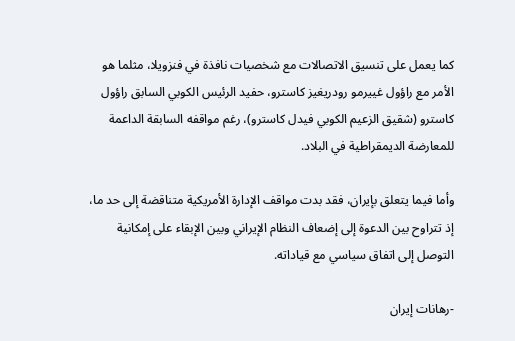كما يعمل على تنسيق الاتصالات مع شخصيات نافذة في فنزويلا، مثلما هو الأمر مع راؤول غييرمو رودريغيز كاسترو، حفيد الرئيس الكوبي السابق راؤول كاسترو (شقيق الزعيم الكوبي فيدل كاسترو)، رغم مواقفه السابقة الداعمة للمعارضة الديمقراطية في البلاد.

وأما فيما يتعلق بإيران، فقد بدت مواقف الإدارة الأمريكية متناقضة إلى حد ما، إذ تتراوح بين الدعوة إلى إضعاف النظام الإيراني وبين الإبقاء على إمكانية التوصل إلى اتفاق سياسي مع قياداته.

-رهانات إيران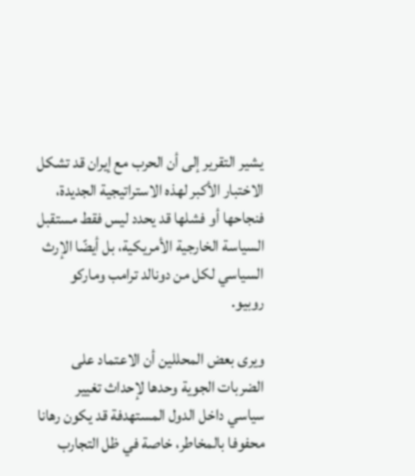يشير التقرير إلى أن الحرب مع إيران قد تشكل الاختبار الأكبر لهذه الاستراتيجية الجديدة، فنجاحها أو فشلها قد يحدد ليس فقط مستقبل السياسة الخارجية الأمريكية، بل أيضًا الإرث السياسي لكل من دونالد ترامب وماركو روبيو.

ويرى بعض المحللين أن الاعتماد على الضربات الجوية وحدها لإحداث تغيير سياسي داخل الدول المستهدفة قد يكون رهانا محفوفا بالمخاطر، خاصة في ظل التجارب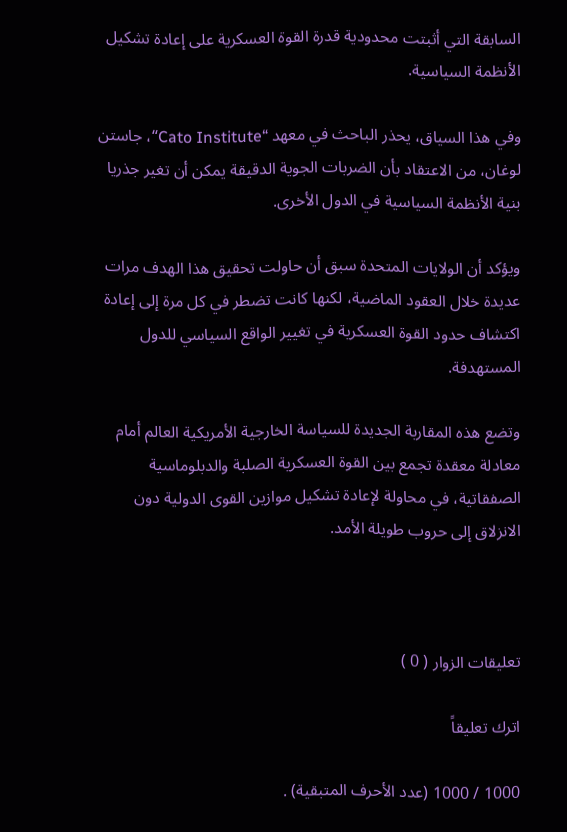السابقة التي أثبتت محدودية قدرة القوة العسكرية على إعادة تشكيل الأنظمة السياسية.

وفي هذا السياق، يحذر الباحث في معهد “Cato Institute“، جاستن لوغان، من الاعتقاد بأن الضربات الجوية الدقيقة يمكن أن تغير جذريا بنية الأنظمة السياسية في الدول الأخرى.

ويؤكد أن الولايات المتحدة سبق أن حاولت تحقيق هذا الهدف مرات عديدة خلال العقود الماضية، لكنها كانت تضطر في كل مرة إلى إعادة اكتشاف حدود القوة العسكرية في تغيير الواقع السياسي للدول المستهدفة.

وتضع هذه المقاربة الجديدة للسياسة الخارجية الأمريكية العالم أمام معادلة معقدة تجمع بين القوة العسكرية الصلبة والدبلوماسية الصفقاتية، في محاولة لإعادة تشكيل موازين القوى الدولية دون الانزلاق إلى حروب طويلة الأمد.



تعليقات الزوار ( 0 )

اترك تعليقاً

1000 / 1000 (عدد الأحرف المتبقية) .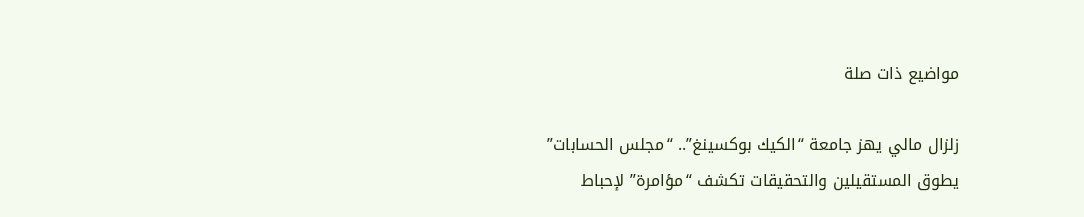مواضيع ذات صلة

زلزال مالي يهز جامعة “الكيك بوكسينغ”.. “مجلس الحسابات” يطوق المستقيلين والتحقيقات تكشف “مؤامرة” لإحباط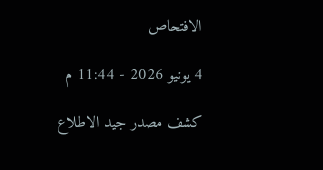الافتحاص

4 يونيو 2026 - 11:44 م

كشف مصدر جيد الاطلاع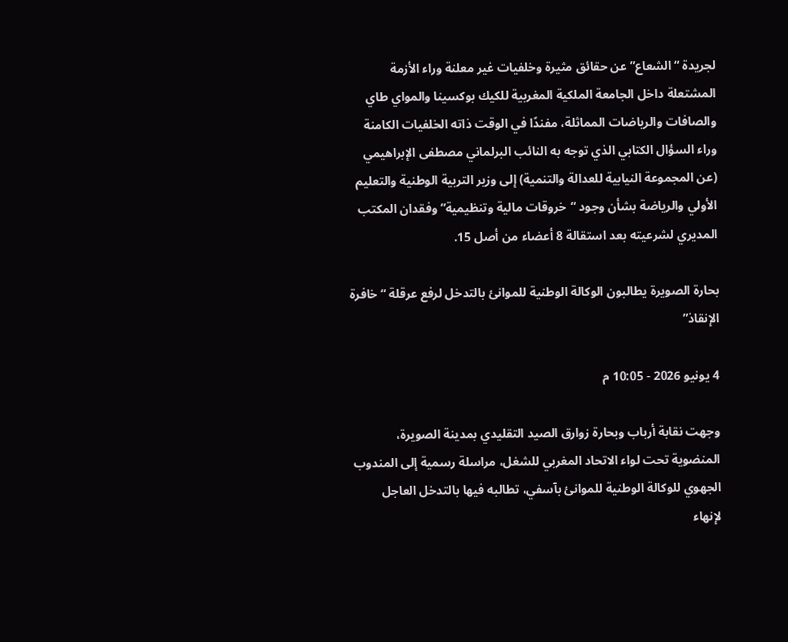لجريدة “الشعاع” عن حقائق مثيرة وخلفيات غير معلنة وراء الأزمة المشتعلة داخل الجامعة الملكية المغربية للكيك بوكسينا والمواي طاي والصافات والرياضات المماثلة، مفندًا في الوقت ذاته الخلفيات الكامنة وراء السؤال الكتابي الذي توجه به النائب البرلماني مصطفى الإبراهيمي (عن المجموعة النيابية للعدالة والتنمية) إلى وزير التربية الوطنية والتعليم الأولي والرياضة بشأن وجود “خروقات مالية وتنظيمية” وفقدان المكتب المديري لشرعيته بعد استقالة 8 أعضاء من أصل 15.

بحارة الصويرة يطالبون الوكالة الوطنية للموانئ بالتدخل لرفع عرقلة “خافرة الإنقاذ”

4 يونيو 2026 - 10:05 م

وجهت نقابة أرباب وبحارة زوارق الصيد التقليدي بمدينة الصويرة، المنضوية تحت لواء الاتحاد المغربي للشغل، مراسلة رسمية إلى المندوب الجهوي للوكالة الوطنية للموانئ بآسفي، تطالبه فيها بالتدخل العاجل لإنهاء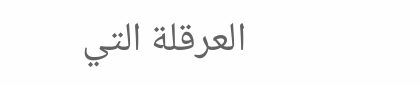العرقلة التي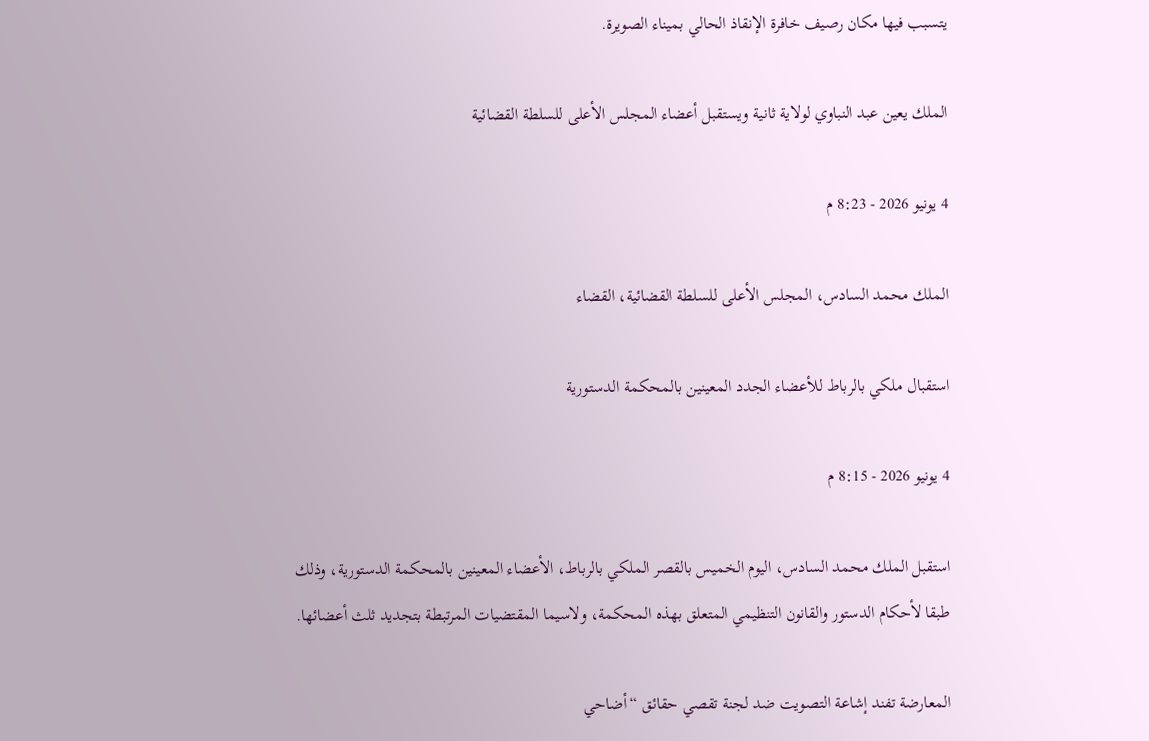يتسبب فيها مكان رصيف خافرة الإنقاذ الحالي بميناء الصويرة.

الملك يعين عبد النباوي لولاية ثانية ويستقبل أعضاء المجلس الأعلى للسلطة القضائية

4 يونيو 2026 - 8:23 م

الملك محمد السادس، المجلس الأعلى للسلطة القضائية، القضاء

استقبال ملكي بالرباط للأعضاء الجدد المعينين بالمحكمة الدستورية

4 يونيو 2026 - 8:15 م

استقبل الملك محمد السادس، اليوم الخميس بالقصر الملكي بالرباط، الأعضاء المعينين بالمحكمة الدستورية، وذلك طبقا لأحكام الدستور والقانون التنظيمي المتعلق بهذه المحكمة، ولاسيما المقتضيات المرتبطة بتجديد ثلث أعضائها.

المعارضة تفند إشاعة التصويت ضد لجنة تقصي حقائق “أضاحي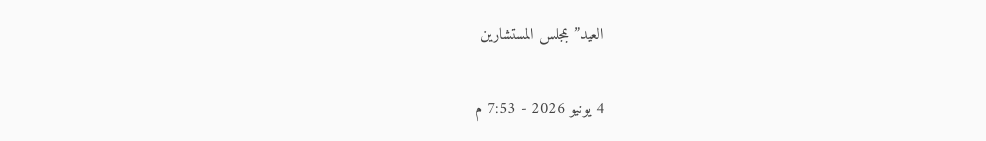العيد” بمجلس المستشارين

4 يونيو 2026 - 7:53 م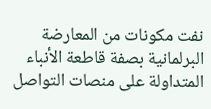نفت مكونات من المعارضة البرلمانية بصفة قاطعة الأنباء المتداولة على منصات التواصل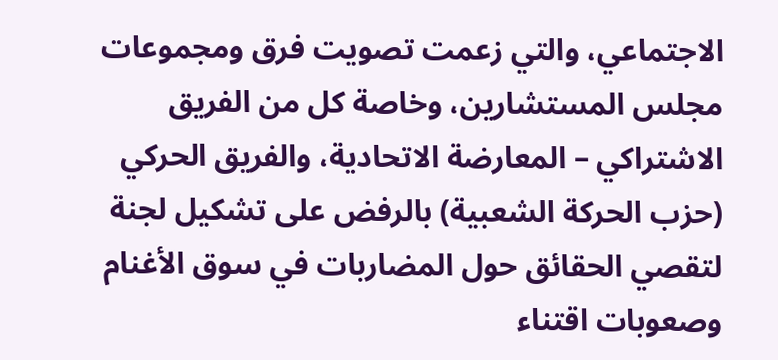الاجتماعي، والتي زعمت تصويت فرق ومجموعات مجلس المستشارين، وخاصة كل من الفريق الاشتراكي – المعارضة الاتحادية، والفريق الحركي (حزب الحركة الشعبية) بالرفض على تشكيل لجنة لتقصي الحقائق حول المضاربات في سوق الأغنام وصعوبات اقتناء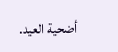أضحية العيد.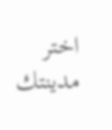اختر مدينتك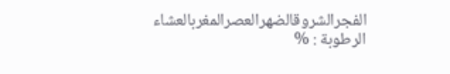الفجرالشروقالضهرالعصرالمغربالعشاء
الرطوبة : %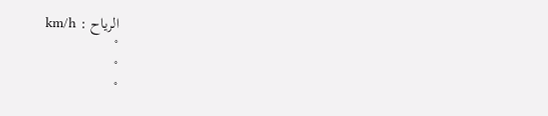الرياح : km/h
°
°
°